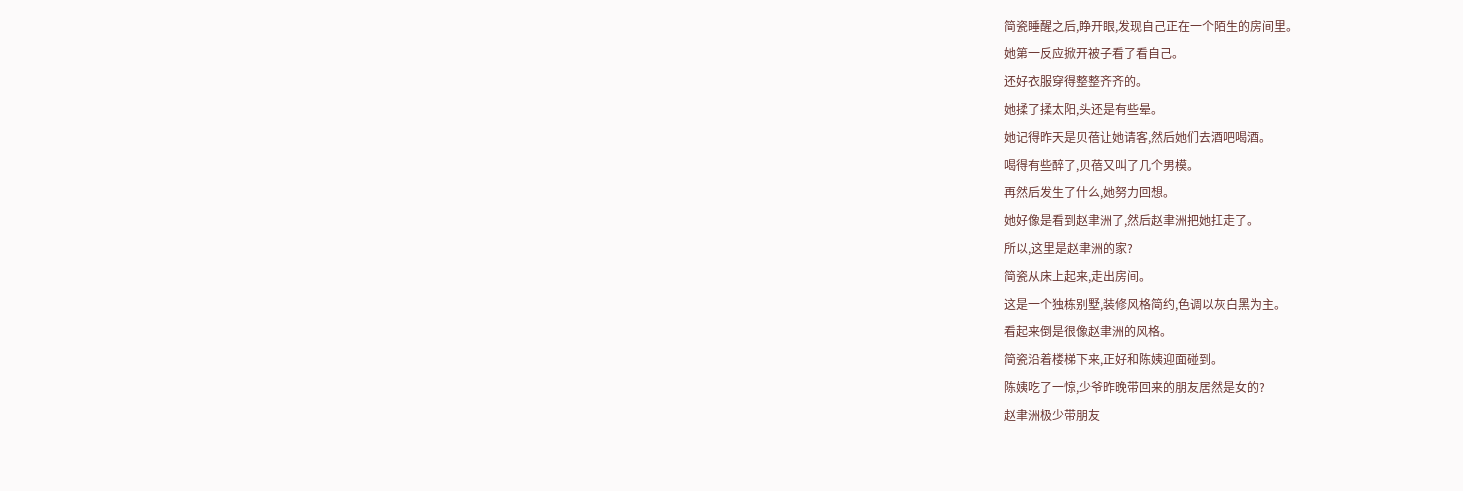简瓷睡醒之后,睁开眼,发现自己正在一个陌生的房间里。
她第一反应掀开被子看了看自己。
还好衣服穿得整整齐齐的。
她揉了揉太阳,头还是有些晕。
她记得昨天是贝蓓让她请客,然后她们去酒吧喝酒。
喝得有些醉了,贝蓓又叫了几个男模。
再然后发生了什么,她努力回想。
她好像是看到赵聿洲了,然后赵聿洲把她扛走了。
所以,这里是赵聿洲的家?
简瓷从床上起来,走出房间。
这是一个独栋别墅,装修风格简约,色调以灰白黑为主。
看起来倒是很像赵聿洲的风格。
简瓷沿着楼梯下来,正好和陈姨迎面碰到。
陈姨吃了一惊,少爷昨晚带回来的朋友居然是女的?
赵聿洲极少带朋友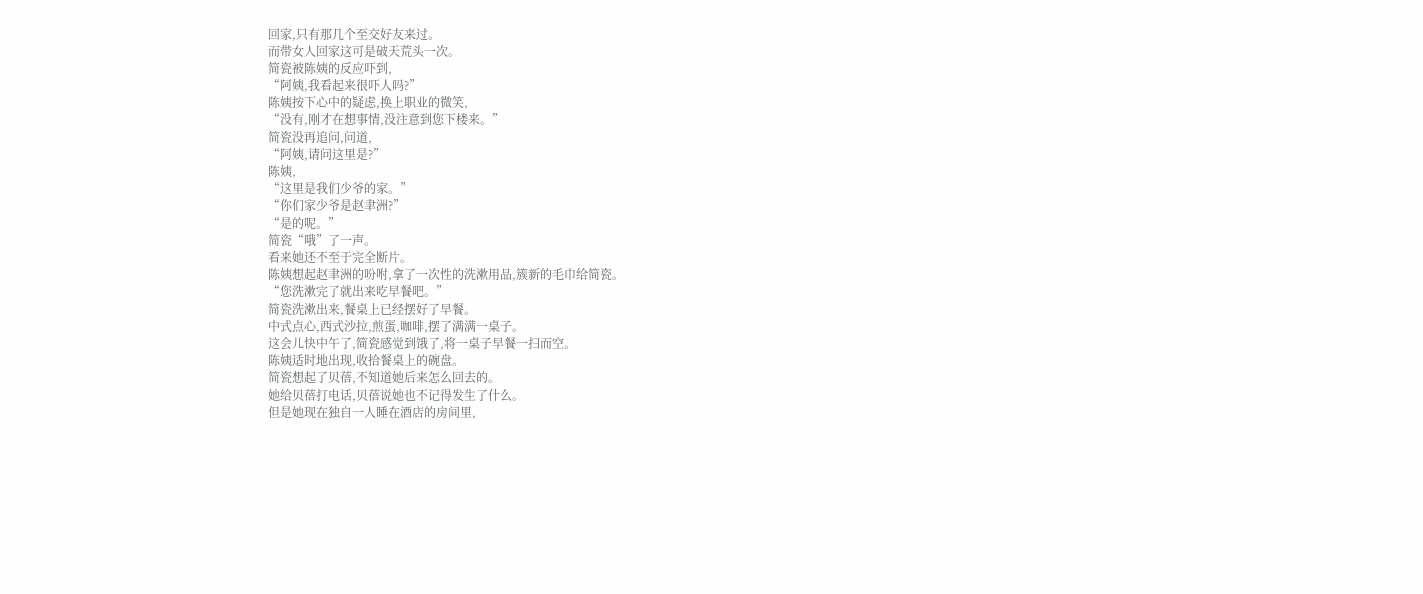回家,只有那几个至交好友来过。
而带女人回家这可是破天荒头一次。
简瓷被陈姨的反应吓到,
“阿姨,我看起来很吓人吗?”
陈姨按下心中的疑虑,换上职业的微笑,
“没有,刚才在想事情,没注意到您下楼来。”
简瓷没再追问,问道,
“阿姨,请问这里是?”
陈姨,
“这里是我们少爷的家。”
“你们家少爷是赵聿洲?”
“是的呢。”
简瓷“哦”了一声。
看来她还不至于完全断片。
陈姨想起赵聿洲的吩咐,拿了一次性的洗漱用品,簇新的毛巾给简瓷。
“您洗漱完了就出来吃早餐吧。”
简瓷洗漱出来,餐桌上已经摆好了早餐。
中式点心,西式沙拉,煎蛋,咖啡,摆了满满一桌子。
这会儿快中午了,简瓷感觉到饿了,将一桌子早餐一扫而空。
陈姨适时地出现,收拾餐桌上的碗盘。
简瓷想起了贝蓓,不知道她后来怎么回去的。
她给贝蓓打电话,贝蓓说她也不记得发生了什么。
但是她现在独自一人睡在酒店的房间里,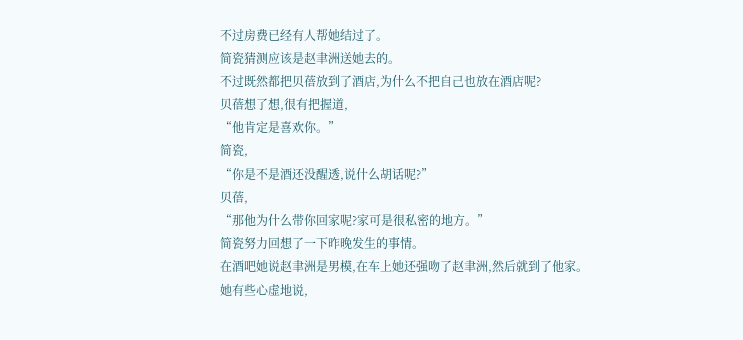不过房费已经有人帮她结过了。
简瓷猜测应该是赵聿洲送她去的。
不过既然都把贝蓓放到了酒店,为什么不把自己也放在酒店呢?
贝蓓想了想,很有把握道,
“他肯定是喜欢你。”
简瓷,
“你是不是酒还没醒透,说什么胡话呢?”
贝蓓,
“那他为什么带你回家呢?家可是很私密的地方。”
简瓷努力回想了一下昨晚发生的事情。
在酒吧她说赵聿洲是男模,在车上她还强吻了赵聿洲,然后就到了他家。
她有些心虚地说,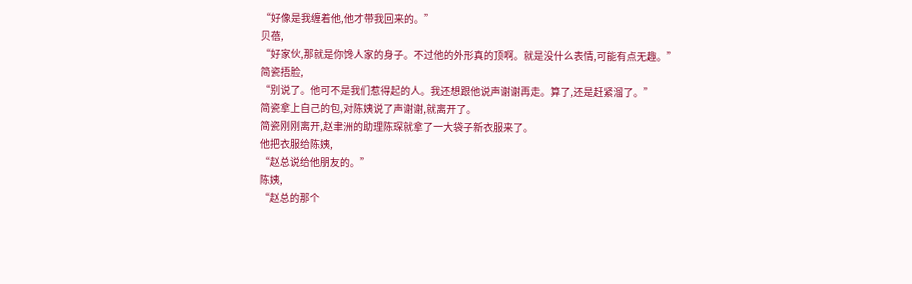“好像是我缠着他,他才带我回来的。”
贝蓓,
“好家伙,那就是你馋人家的身子。不过他的外形真的顶啊。就是没什么表情,可能有点无趣。”
简瓷捂脸,
“别说了。他可不是我们惹得起的人。我还想跟他说声谢谢再走。算了,还是赶紧溜了。”
简瓷拿上自己的包,对陈姨说了声谢谢,就离开了。
简瓷刚刚离开,赵聿洲的助理陈琛就拿了一大袋子新衣服来了。
他把衣服给陈姨,
“赵总说给他朋友的。”
陈姨,
“赵总的那个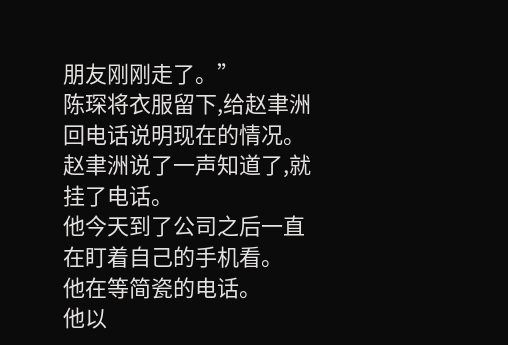朋友刚刚走了。”
陈琛将衣服留下,给赵聿洲回电话说明现在的情况。
赵聿洲说了一声知道了,就挂了电话。
他今天到了公司之后一直在盯着自己的手机看。
他在等简瓷的电话。
他以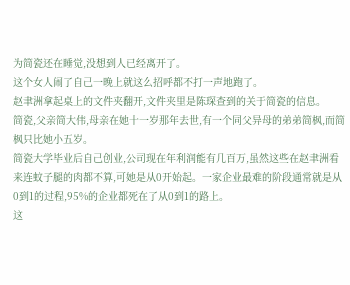为简瓷还在睡觉,没想到人已经离开了。
这个女人闹了自己一晚上就这么招呼都不打一声地跑了。
赵聿洲拿起桌上的文件夹翻开,文件夹里是陈琛查到的关于简瓷的信息。
简瓷,父亲简大伟,母亲在她十一岁那年去世,有一个同父异母的弟弟简枫,而简枫只比她小五岁。
简瓷大学毕业后自己创业,公司现在年利润能有几百万,虽然这些在赵聿洲看来连蚊子腿的肉都不算,可她是从0开始起。一家企业最难的阶段通常就是从0到1的过程,95%的企业都死在了从0到1的路上。
这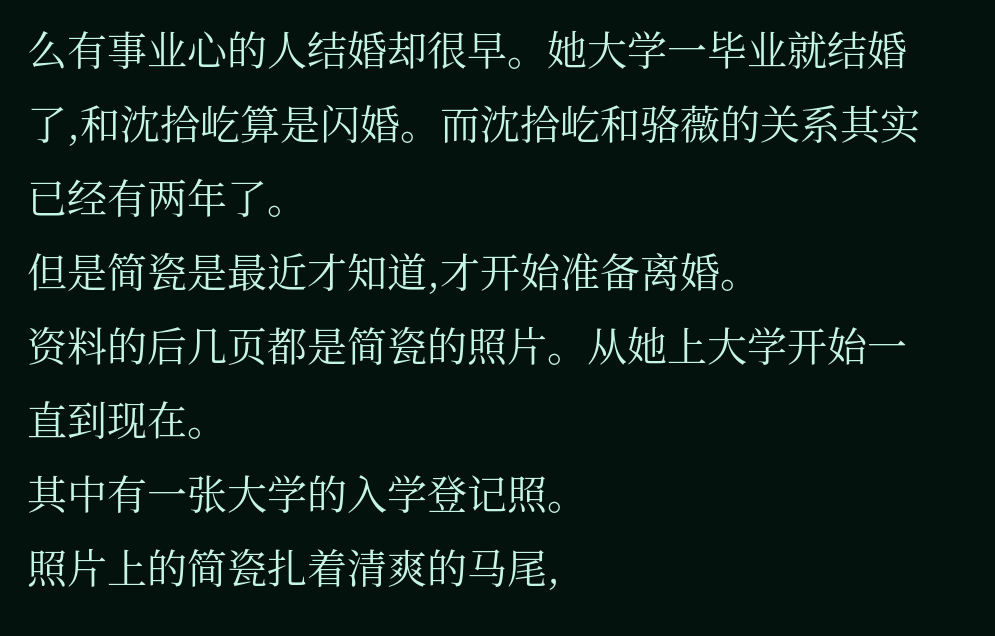么有事业心的人结婚却很早。她大学一毕业就结婚了,和沈拾屹算是闪婚。而沈拾屹和骆薇的关系其实已经有两年了。
但是简瓷是最近才知道,才开始准备离婚。
资料的后几页都是简瓷的照片。从她上大学开始一直到现在。
其中有一张大学的入学登记照。
照片上的简瓷扎着清爽的马尾,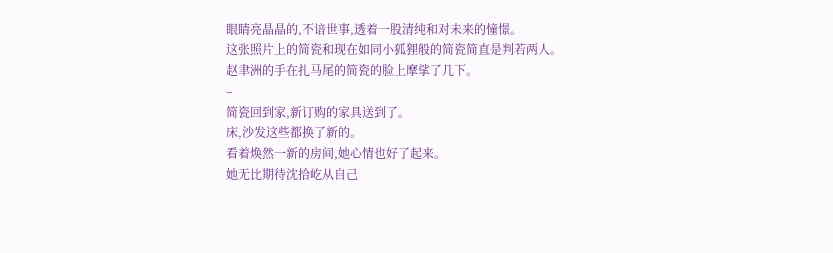眼睛亮晶晶的,不谙世事,透着一股清纯和对未来的憧憬。
这张照片上的简瓷和现在如同小狐狸般的简瓷简直是判若两人。
赵聿洲的手在扎马尾的简瓷的脸上摩挲了几下。
–
简瓷回到家,新订购的家具送到了。
床,沙发这些都换了新的。
看着焕然一新的房间,她心情也好了起来。
她无比期待沈拾屹从自己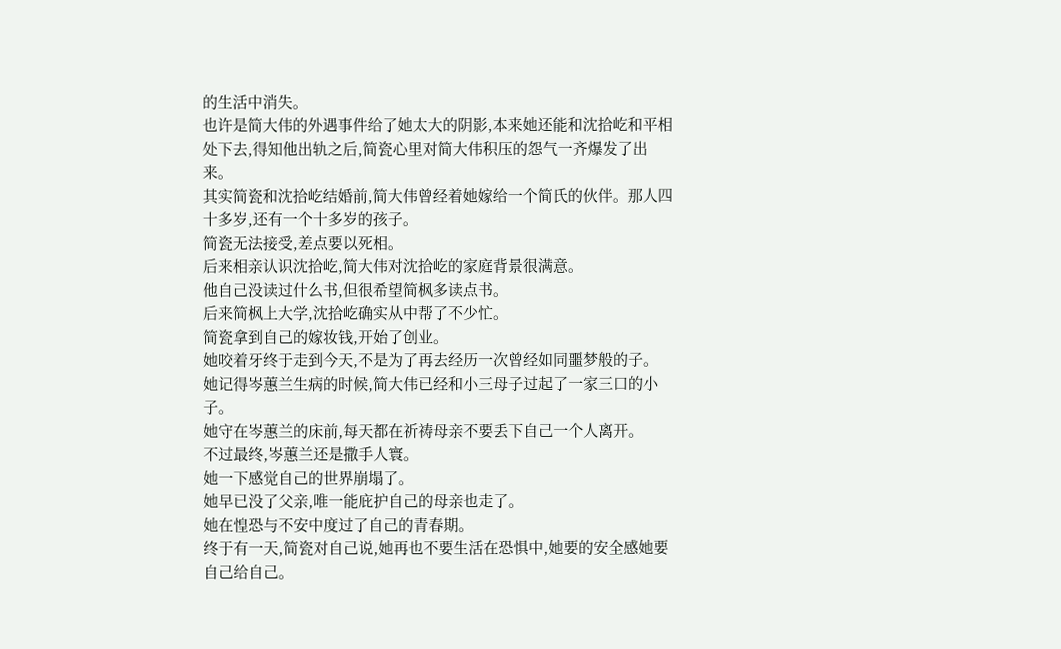的生活中消失。
也许是简大伟的外遇事件给了她太大的阴影,本来她还能和沈拾屹和平相处下去,得知他出轨之后,简瓷心里对简大伟积压的怨气一齐爆发了出来。
其实简瓷和沈拾屹结婚前,简大伟曾经着她嫁给一个简氏的伙伴。那人四十多岁,还有一个十多岁的孩子。
简瓷无法接受,差点要以死相。
后来相亲认识沈拾屹,简大伟对沈拾屹的家庭背景很满意。
他自己没读过什么书,但很希望简枫多读点书。
后来简枫上大学,沈拾屹确实从中帮了不少忙。
简瓷拿到自己的嫁妆钱,开始了创业。
她咬着牙终于走到今天,不是为了再去经历一次曾经如同噩梦般的子。
她记得岑蕙兰生病的时候,简大伟已经和小三母子过起了一家三口的小子。
她守在岑蕙兰的床前,每天都在祈祷母亲不要丢下自己一个人离开。
不过最终,岑蕙兰还是撒手人寰。
她一下感觉自己的世界崩塌了。
她早已没了父亲,唯一能庇护自己的母亲也走了。
她在惶恐与不安中度过了自己的青春期。
终于有一天,简瓷对自己说,她再也不要生活在恐惧中,她要的安全感她要自己给自己。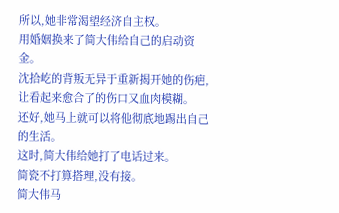所以,她非常渴望经济自主权。
用婚姻换来了简大伟给自己的启动资金。
沈拾屹的背叛无异于重新揭开她的伤疤,让看起来愈合了的伤口又血肉模糊。
还好,她马上就可以将他彻底地踢出自己的生活。
这时,简大伟给她打了电话过来。
简瓷不打算搭理,没有接。
简大伟马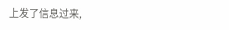上发了信息过来,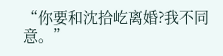“你要和沈拾屹离婚?我不同意。”